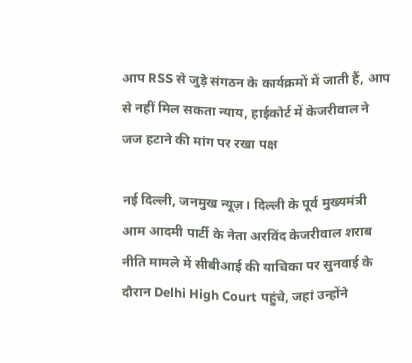आप RSS से जुड़े संगठन के कार्यक्रमों में जाती हैं, आप से नहीं मिल सकता न्याय, हाईकोर्ट में केजरीवाल ने जज हटाने की मांग पर रखा पक्ष

नई दिल्ली, जनमुख न्यूज़। दिल्ली के पूर्व मुख्यमंत्री आम आदमी पार्टी के नेता अरविंद केजरीवाल शराब नीति मामले में सीबीआई की याचिका पर सुनवाई के दौरान Delhi High Court पहुंचे, जहां उन्होंने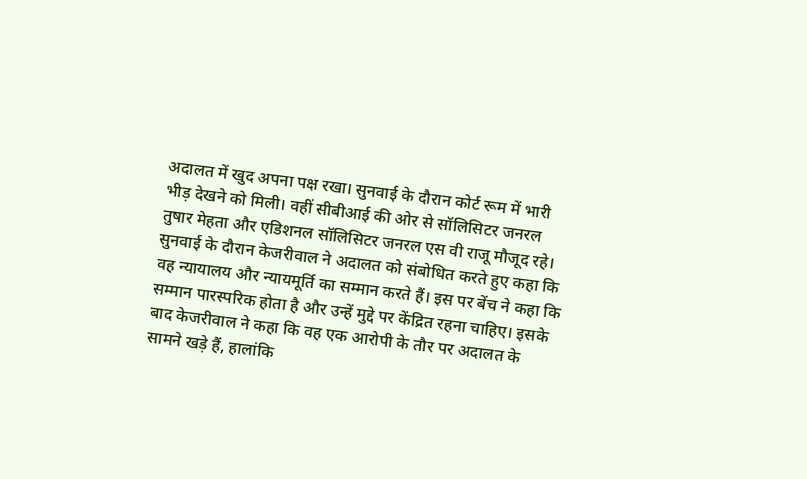अदालत में खुद अपना पक्ष रखा। सुनवाई के दौरान कोर्ट रूम में भारी भीड़ देखने को मिली। वहीं सीबीआई की ओर से सॉलिसिटर जनरल तुषार मेहता और एडिशनल सॉलिसिटर जनरल एस वी राजू मौजूद रहे।
सुनवाई के दौरान केजरीवाल ने अदालत को संबोधित करते हुए कहा कि वह न्यायालय और न्यायमूर्ति का सम्मान करते हैं। इस पर बेंच ने कहा कि सम्मान पारस्परिक होता है और उन्हें मुद्दे पर केंद्रित रहना चाहिए। इसके बाद केजरीवाल ने कहा कि वह एक आरोपी के तौर पर अदालत के सामने खड़े हैं, हालांकि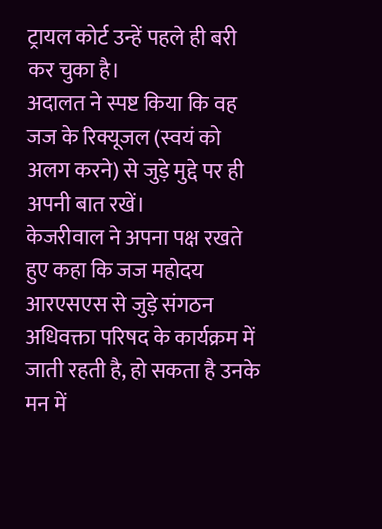ट्रायल कोर्ट उन्हें पहले ही बरी कर चुका है।
अदालत ने स्पष्ट किया कि वह जज के रिक्यूजल (स्वयं को अलग करने) से जुड़े मुद्दे पर ही अपनी बात रखें।
केजरीवाल ने अपना पक्ष रखते हुए कहा कि जज महोदय आरएसएस से जुड़े संगठन अधिवक्ता परिषद के कार्यक्रम में जाती रहती है, हो सकता है उनके मन में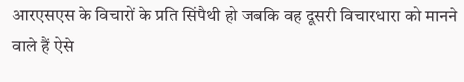आरएसएस के विचारों के प्रति सिंपैथी हो जबकि वह दूसरी विचारधारा को मानने वाले हैं ऐसे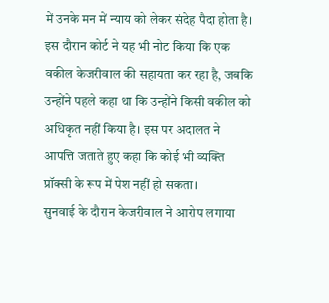में उनके मन में न्याय को लेकर संदेह पैदा होता है।
इस दौरान कोर्ट ने यह भी नोट किया कि एक वकील केजरीवाल की सहायता कर रहा है, जबकि उन्होंने पहले कहा था कि उन्होंने किसी वकील को अधिकृत नहीं किया है। इस पर अदालत ने आपत्ति जताते हुए कहा कि कोई भी व्यक्ति प्रॉक्सी के रूप में पेश नहीं हो सकता।
सुनवाई के दौरान केजरीवाल ने आरोप लगाया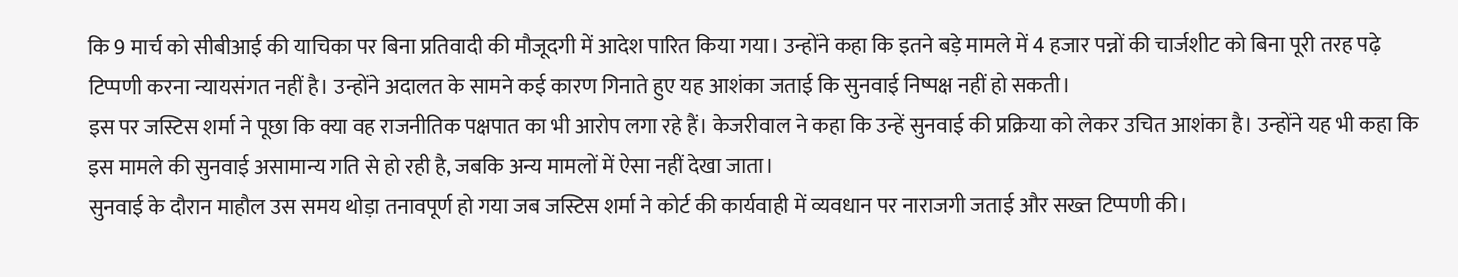कि 9 मार्च को सीबीआई की याचिका पर बिना प्रतिवादी की मौजूदगी में आदेश पारित किया गया। उन्होंने कहा कि इतने बड़े मामले में 4 हजार पन्नों की चार्जशीट को बिना पूरी तरह पढ़े टिप्पणी करना न्यायसंगत नहीं है। उन्होंने अदालत के सामने कई कारण गिनाते हुए यह आशंका जताई कि सुनवाई निष्पक्ष नहीं हो सकती।
इस पर जस्टिस शर्मा ने पूछा कि क्या वह राजनीतिक पक्षपात का भी आरोप लगा रहे हैं। केजरीवाल ने कहा कि उन्हें सुनवाई की प्रक्रिया को लेकर उचित आशंका है। उन्होंने यह भी कहा कि इस मामले की सुनवाई असामान्य गति से हो रही है, जबकि अन्य मामलों में ऐसा नहीं देखा जाता।
सुनवाई के दौरान माहौल उस समय थोड़ा तनावपूर्ण हो गया जब जस्टिस शर्मा ने कोर्ट की कार्यवाही में व्यवधान पर नाराजगी जताई और सख्त टिप्पणी की।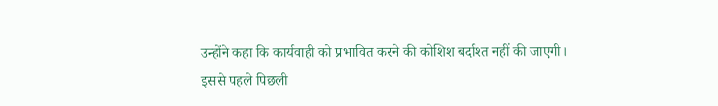उन्होंने कहा कि कार्यवाही को प्रभावित करने की कोशिश बर्दाश्त नहीं की जाएगी।
इससे पहले पिछली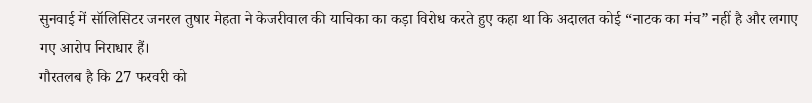सुनवाई में सॉलिसिटर जनरल तुषार मेहता ने केजरीवाल की याचिका का कड़ा विरोध करते हुए कहा था कि अदालत कोई “नाटक का मंच” नहीं है और लगाए गए आरोप निराधार हैं।
गौरतलब है कि 27 फरवरी को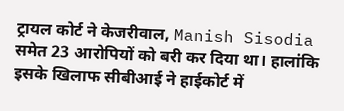ट्रायल कोर्ट ने केजरीवाल, Manish Sisodia समेत 23 आरोपियों को बरी कर दिया था। हालांकि इसके खिलाफ सीबीआई ने हाईकोर्ट में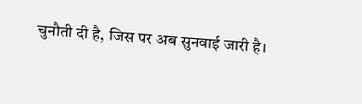चुनौती दी है, जिस पर अब सुनवाई जारी है।